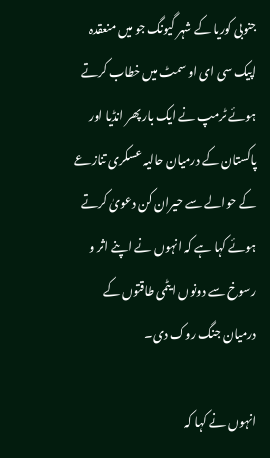جنوبی کوریا کے شہر گیونگ جو میں منعقدہ اپیک سی ای او سمٹ میں خطاب کرتے ہوئے ٹرمپ نے ایک بار پھر انڈیا اور پاکستان کے درمیان حالیہ عسکری تنازعے کے حوالے سے حیران کن دعویٰ کرتے ہوئے کہا ہے کہ انہوں نے اپنے اثر و رسوخ سے دونوں ایٹمی طاقتوں کے درمیان جنگ روک دی۔

انہوں نے کہا کہ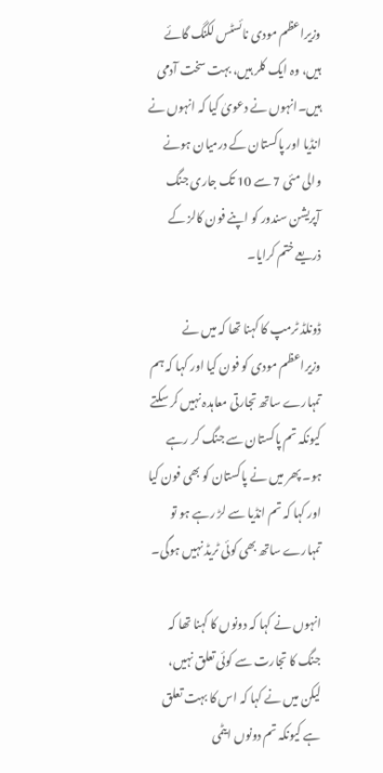وزیراعظم مودی نائسٹس لکنگ گائے ہیں، وہ ایک کلر ہیں، بہت سخت آدمی ہیں۔انہوں نے دعویٰ کیا کہ انہوں نے انڈیا اور پاکستان کے درمیان ہونے والی مئی 7 سے 10 تک جاری جنگ آپریشن سندور کو اپنے فون کالز کے ذریعے ختم کرایا۔

ڈونلڈ ٹرمپ کا کہنا تھا کہ میں نے وزیراعظم مودی کو فون کیا اور کہا کہ ہم تمہارے ساتھ تجارتی معاہدہ نہیں کر سکتے کیونکہ تم پاکستان سے جنگ کر رہے ہو۔ پھر میں نے پاکستان کو بھی فون کیا اور کہا کہ تم انڈیا سے لڑ رہے ہو تو تمہارے ساتھ بھی کوئی ٹریڈ نہیں ہوگی۔

انہوں نے کہا کہ دونوں کا کہنا تھا کہ جنگ کا تجارت سے کوئی تعلق نہیں، لیکن میں نے کہا کہ اس کا بہت تعلق ہے کیونکہ تم دونوں ایٹمی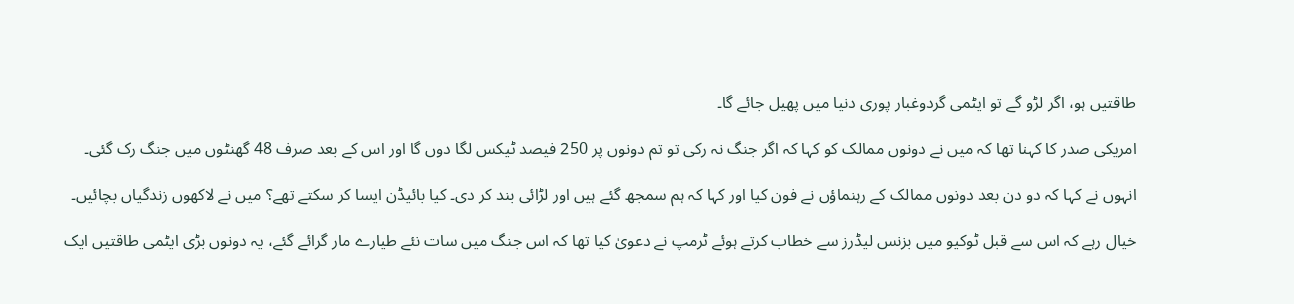طاقتیں ہو، اگر لڑو گے تو ایٹمی گردوغبار پوری دنیا میں پھیل جائے گا۔

امریکی صدر کا کہنا تھا کہ میں نے دونوں ممالک کو کہا کہ اگر جنگ نہ رکی تو تم دونوں پر 250 فیصد ٹیکس لگا دوں گا اور اس کے بعد صرف 48 گھنٹوں میں جنگ رک گئی۔

انہوں نے کہا کہ دو دن بعد دونوں ممالک کے رہنماؤں نے فون کیا اور کہا کہ ہم سمجھ گئے ہیں اور لڑائی بند کر دی۔ کیا بائیڈن ایسا کر سکتے تھے؟ میں نے لاکھوں زندگیاں بچائیں۔

خیال رہے کہ اس سے قبل ٹوکیو میں بزنس لیڈرز سے خطاب کرتے ہوئے ٹرمپ نے دعویٰ کیا تھا کہ اس جنگ میں سات نئے طیارے مار گرائے گئے، یہ دونوں بڑی ایٹمی طاقتیں ایک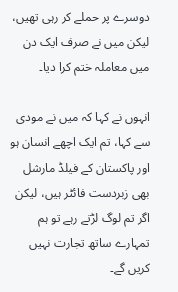دوسرے پر حملے کر رہی تھیں، لیکن میں نے صرف ایک دن میں معاملہ ختم کرا دیا۔

انہوں نے کہا کہ میں نے مودی سے کہا، تم ایک اچھے انسان ہو اور پاکستان کے فیلڈ مارشل بھی زبردست فائٹر ہیں، لیکن اگر تم لوگ لڑتے رہے تو ہم تمہارے ساتھ تجارت نہیں کریں گے۔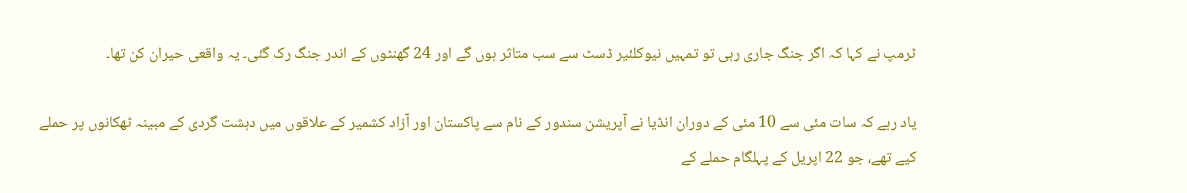ٹرمپ نے کہا کہ اگر جنگ جاری رہی تو تمہیں نیوکلئیر ڈسٹ سے سب متاثر ہوں گے اور 24 گھنٹوں کے اندر جنگ رک گئی۔ یہ واقعی حیران کن تھا۔

یاد رہے کہ سات مئی سے 10 مئی کے دوران انڈیا نے آپریشن سندور کے نام سے پاکستان اور آزاد کشمیر کے علاقوں میں دہشت گردی کے مبینہ ٹھکانوں پر حملے کیے تھے، جو 22 اپریل کے پہلگام حملے کے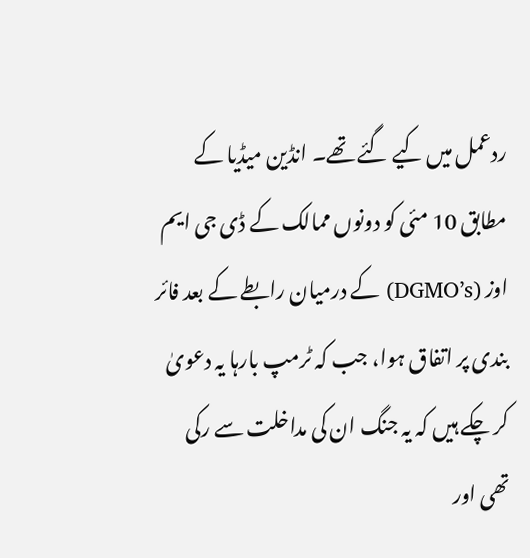ردعمل میں کیے گئے تھے۔ انڈین میڈیا کے مطابق 10 مئی کو دونوں ممالک کے ڈی جی ایم اوز (DGMO’s) کے درمیان رابطے کے بعد فائر بندی پر اتفاق ہوا، جب کہ ٹرمپ بارہا یہ دعویٰ کر چکے ہیں کہ یہ جنگ ان کی مداخلت سے رکی تھی اور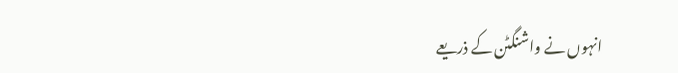انہوں نے واشنگٹن کے ذریعے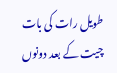طویل رات کی بات چیت کے بعد دونوں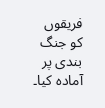فریقوں کو جنگ بندی پر آمادہ کیا۔